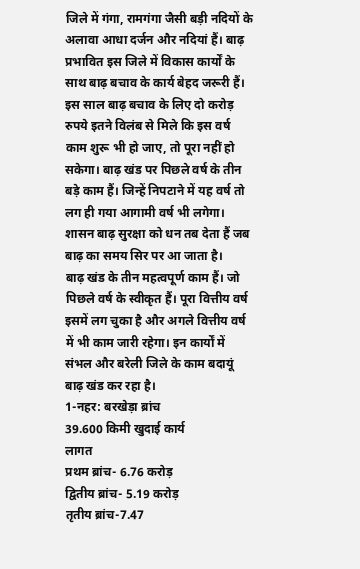जिले में गंगा, रामगंगा जैसी बड़ी नदियों के अलावा आधा दर्जन और नदियां हैं। बाढ़ प्रभावित इस जिले में विकास कार्यों के साथ बाढ़ बचाव के कार्य बेहद जरूरी हैं। इस साल बाढ़ बचाव के लिए दो करोड़ रुपये इतने विलंब से मिले कि इस वर्ष काम शुरू भी हो जाए, तो पूरा नहीं हो सकेगा। बाढ़ खंड पर पिछले वर्ष के तीन बड़े काम हैं। जिन्हें निपटाने में यह वर्ष तो लग ही गया आगामी वर्ष भी लगेगा। शासन बाढ़ सुरक्षा को धन तब देता हैं जब बाढ़ का समय सिर पर आ जाता है।
बाढ़ खंड के तीन महत्वपूर्ण काम हैं। जो पिछले वर्ष के स्वीकृत हैं। पूरा वित्तीय वर्ष इसमें लग चुका है और अगले वित्तीय वर्ष में भी काम जारी रहेगा। इन कार्यों में संभल और बरेली जिले के काम बदायूं बाढ़ खंड कर रहा है।
1-नहर: बरखेड़ा ब्रांच
39.600 किमी खुदाई कार्य
लागत
प्रथम ब्रांच- 6.76 करोड़
द्वितीय ब्रांच- 5.19 करोड़
तृतीय ब्रांच-7.47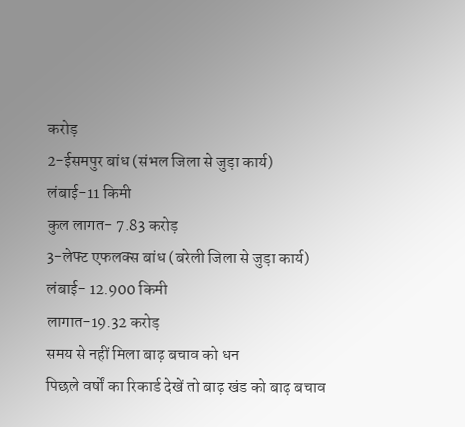करोड़
2-ईसमपुर बांध (संभल जिला से जुड़ा कार्य)
लंबाई-11 किमी
कुल लागत- 7.83 करोड़
3-लेफ्ट एफलक्स बांध (बरेली जिला से जुड़ा कार्य)
लंबाई- 12.900 किमी
लागात-19.32 करोड़
समय से नहीं मिला बाढ़ बचाव को धन
पिछले वर्षों का रिकार्ड देखें तो बाढ़ खंड को बाढ़ बचाव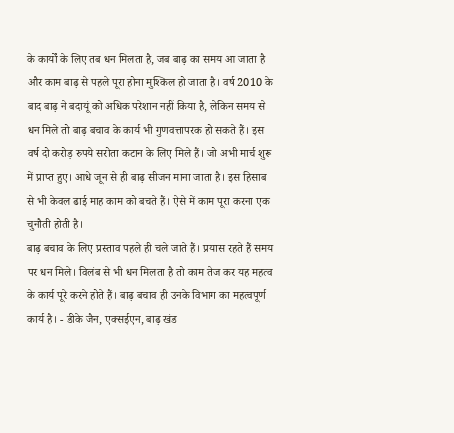के कार्यों के लिए तब धन मिलता है, जब बाढ़ का समय आ जाता है और काम बाढ़ से पहले पूरा होना मुश्किल हो जाता है। वर्ष 2010 के बाद बाढ़ ने बदायूं को अधिक परेशान नहीं किया है, लेकिन समय से धन मिले तो बाढ़ बचाव के कार्य भी गुणवत्तापरक हो सकते हैं। इस वर्ष दो करोड़ रुपये सरोता कटान के लिए मिले हैं। जो अभी मार्च शुरू में प्राप्त हुए। आधे जून से ही बाढ़ सीजन माना जाता है। इस हिसाब से भी केवल ढाई माह काम को बचते हैं। ऐसे में काम पूरा करना एक चुनौती होती है।
बाढ़ बचाव के लिए प्रस्ताव पहले ही चले जाते हैं। प्रयास रहते हैं समय पर धन मिले। विलंब से भी धन मिलता है तो काम तेज कर यह महत्व के कार्य पूरे करने होते हैं। बाढ़ बचाव ही उनके विभाग का महत्वपूर्ण कार्य है। - डीके जैन, एक्सईएन, बाढ़ खंड